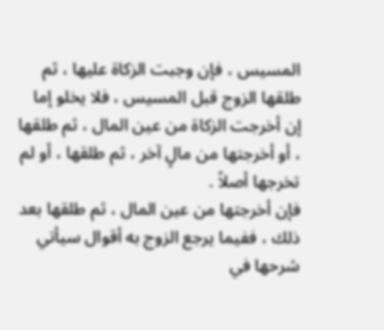المسيس ، فإن وجبت الزكاة عليها ، ثم طلقها الزوج قبل المسيس ، فلا يخلو إما إن أخرجت الزكاة من عين المال ، ثم طلقها ، أو أخرجتها من مالٍ آخر ، ثم طلقها ، أو لم تخرجها أصلاً .
فإن أخرجتها من عين المال ، ثم طلقها بعد ذلك ، ففيما يرجع الزوج به أقوال سيأتي شرحها في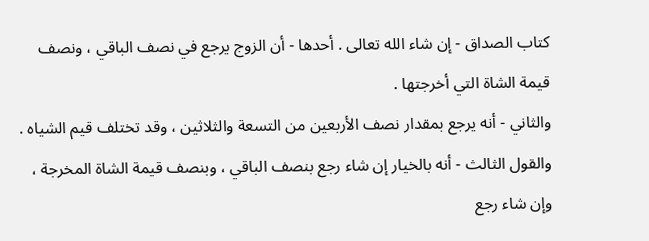كتاب الصداق - إن شاء الله تعالى . أحدها - أن الزوج يرجع في نصف الباقي ، ونصف قيمة الشاة التي أخرجتها .
والثاني - أنه يرجع بمقدار نصف الأربعين من التسعة والثلاثين ، وقد تختلف قيم الشياه .
والقول الثالث - أنه بالخيار إن شاء رجع بنصف الباقي ، وبنصف قيمة الشاة المخرجة ، وإن شاء رجع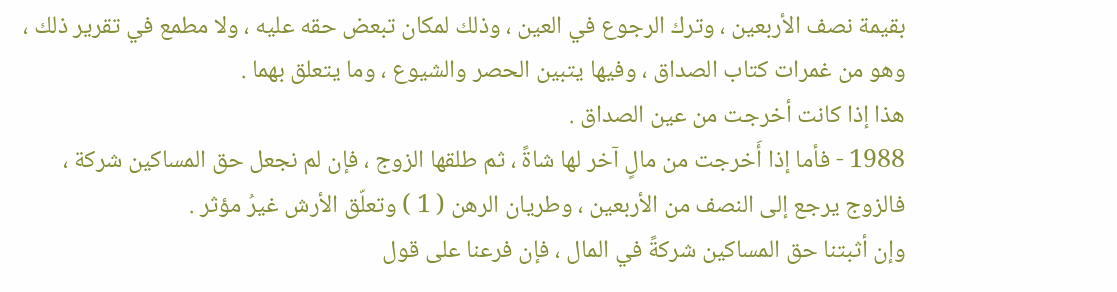بقيمة نصف الأربعين ، وترك الرجوع في العين ، وذلك لمكان تبعض حقه عليه ، ولا مطمع في تقرير ذلك ، وهو من غمرات كتاب الصداق ، وفيها يتبين الحصر والشيوع ، وما يتعلق بهما .
هذا إذا كانت أخرجت من عين الصداق .
1988 - فأما إذا أَخرجت من مالٍ آخر لها شاةً ، ثم طلقها الزوج ، فإن لم نجعل حق المساكين شركة ، فالزوج يرجع إلى النصف من الأربعين ، وطريان الرهن ( 1 ) وتعلّق الأرش غيرُ مؤثر .
وإن أثبتنا حق المساكين شركةً في المال ، فإن فرعنا على قول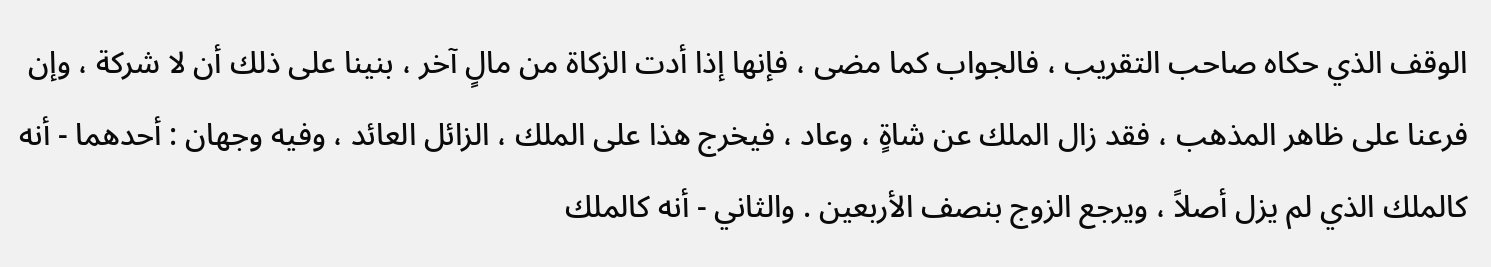الوقف الذي حكاه صاحب التقريب ، فالجواب كما مضى ، فإنها إذا أدت الزكاة من مالٍ آخر ، بنينا على ذلك أن لا شركة ، وإن فرعنا على ظاهر المذهب ، فقد زال الملك عن شاةٍ ، وعاد ، فيخرج هذا على الملك ، الزائل العائد ، وفيه وجهان : أحدهما - أنه كالملك الذي لم يزل أصلاً ، ويرجع الزوج بنصف الأربعين . والثاني - أنه كالملك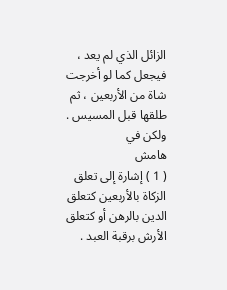الزائل الذي لم يعد ، فيجعل كما لو أخرجت شاة من الأربعين ، ثم طلقها قبل المسيس . ولكن في
هامش
( 1 ) إشارة إلى تعلق الزكاة بالأربعين كتعلق الدين بالرهن أو كتعلق الأرش برقبة العبد .